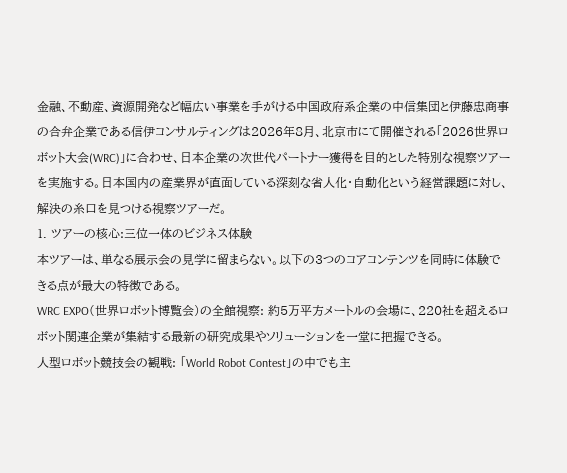金融、不動産、資源開発など幅広い事業を手がける中国政府系企業の中信集団と伊藤忠商事の合弁企業である信伊コンサルティングは2026年8月、北京市にて開催される「2026世界ロボット大会(WRC)」に合わせ、日本企業の次世代パートナー獲得を目的とした特別な視察ツアーを実施する。日本国内の産業界が直面している深刻な省人化・自動化という経営課題に対し、解決の糸口を見つける視察ツアーだ。
1. ツアーの核心:三位一体のビジネス体験
本ツアーは、単なる展示会の見学に留まらない。以下の3つのコアコンテンツを同時に体験できる点が最大の特徴である。
WRC EXPO(世界ロボット博覧会)の全館視察: 約5万平方メートルの会場に、220社を超えるロボット関連企業が集結する最新の研究成果やソリューションを一堂に把握できる。
人型ロボット競技会の観戦: 「World Robot Contest」の中でも主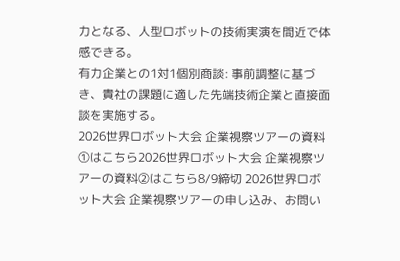力となる、人型ロボットの技術実演を間近で体感できる。
有力企業との1対1個別商談: 事前調整に基づき、貴社の課題に適した先端技術企業と直接面談を実施する。
2026世界ロボット大会 企業視察ツアーの資料①はこちら2026世界ロボット大会 企業視察ツアーの資料②はこちら8/9締切 2026世界ロボット大会 企業視察ツアーの申し込み、お問い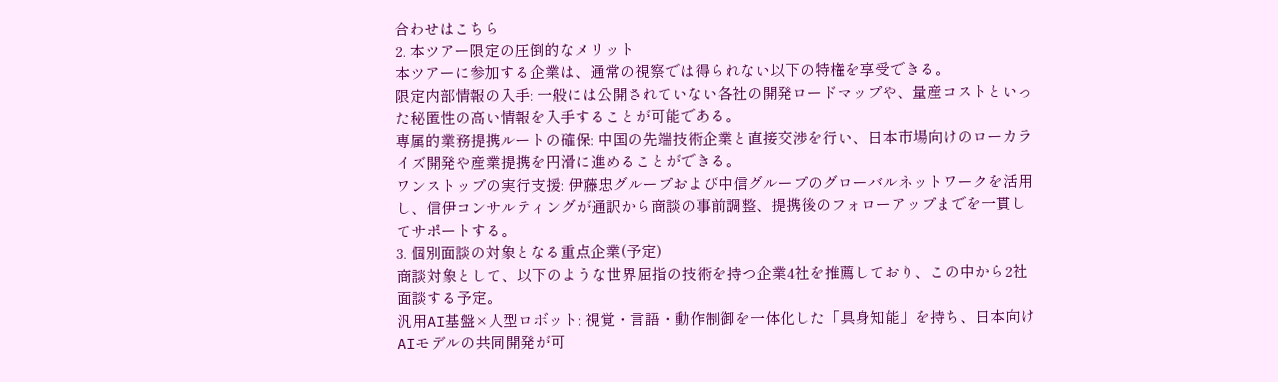合わせはこちら
2. 本ツアー限定の圧倒的なメリット
本ツアーに参加する企業は、通常の視察では得られない以下の特権を享受できる。
限定内部情報の入手: 一般には公開されていない各社の開発ロードマップや、量産コストといった秘匿性の高い情報を入手することが可能である。
専属的業務提携ルートの確保: 中国の先端技術企業と直接交渉を行い、日本市場向けのローカライズ開発や産業提携を円滑に進めることができる。
ワンストップの実行支援: 伊藤忠グループおよび中信グループのグローバルネットワークを活用し、信伊コンサルティングが通訳から商談の事前調整、提携後のフォローアップまでを一貫してサポートする。
3. 個別面談の対象となる重点企業(予定)
商談対象として、以下のような世界屈指の技術を持つ企業4社を推薦しており、この中から2社面談する予定。
汎用AI基盤×人型ロボット: 視覚・言語・動作制御を一体化した「具身知能」を持ち、日本向けAIモデルの共同開発が可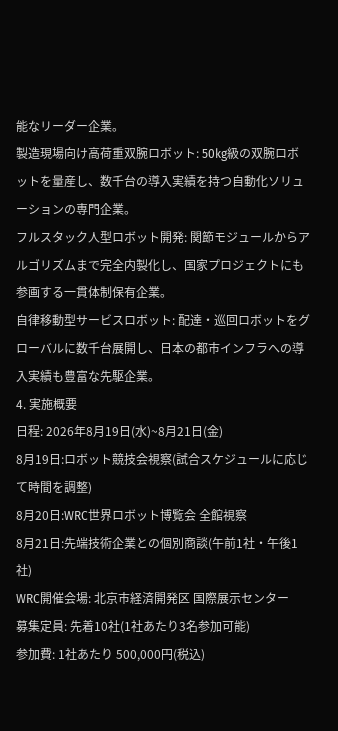能なリーダー企業。
製造現場向け高荷重双腕ロボット: 50kg級の双腕ロボットを量産し、数千台の導入実績を持つ自動化ソリューションの専門企業。
フルスタック人型ロボット開発: 関節モジュールからアルゴリズムまで完全内製化し、国家プロジェクトにも参画する一貫体制保有企業。
自律移動型サービスロボット: 配達・巡回ロボットをグローバルに数千台展開し、日本の都市インフラへの導入実績も豊富な先駆企業。
4. 実施概要
日程: 2026年8月19日(水)~8月21日(金)
8月19日:ロボット競技会視察(試合スケジュールに応じて時間を調整)
8月20日:WRC世界ロボット博覧会 全館視察
8月21日:先端技術企業との個別商談(午前1社・午後1社)
WRC開催会場: 北京市経済開発区 国際展示センター
募集定員: 先着10社(1社あたり3名参加可能)
参加費: 1社あたり 500,000円(税込)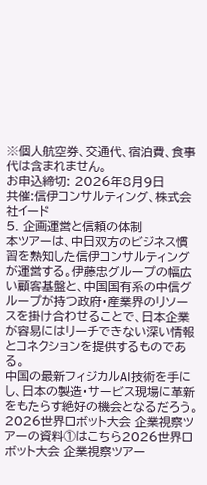※個人航空券、交通代、宿泊費、食事代は含まれません。
お申込締切: 2026年8月9日
共催:信伊コンサルティング、株式会社イード
5. 企画運営と信頼の体制
本ツアーは、中日双方のビジネス慣習を熟知した信伊コンサルティングが運営する。伊藤忠グループの幅広い顧客基盤と、中国国有系の中信グループが持つ政府・産業界のリソースを掛け合わせることで、日本企業が容易にはリーチできない深い情報とコネクションを提供するものである。
中国の最新フィジカルAI技術を手にし、日本の製造・サービス現場に革新をもたらす絶好の機会となるだろう。
2026世界ロボット大会 企業視察ツアーの資料①はこちら2026世界ロボット大会 企業視察ツアー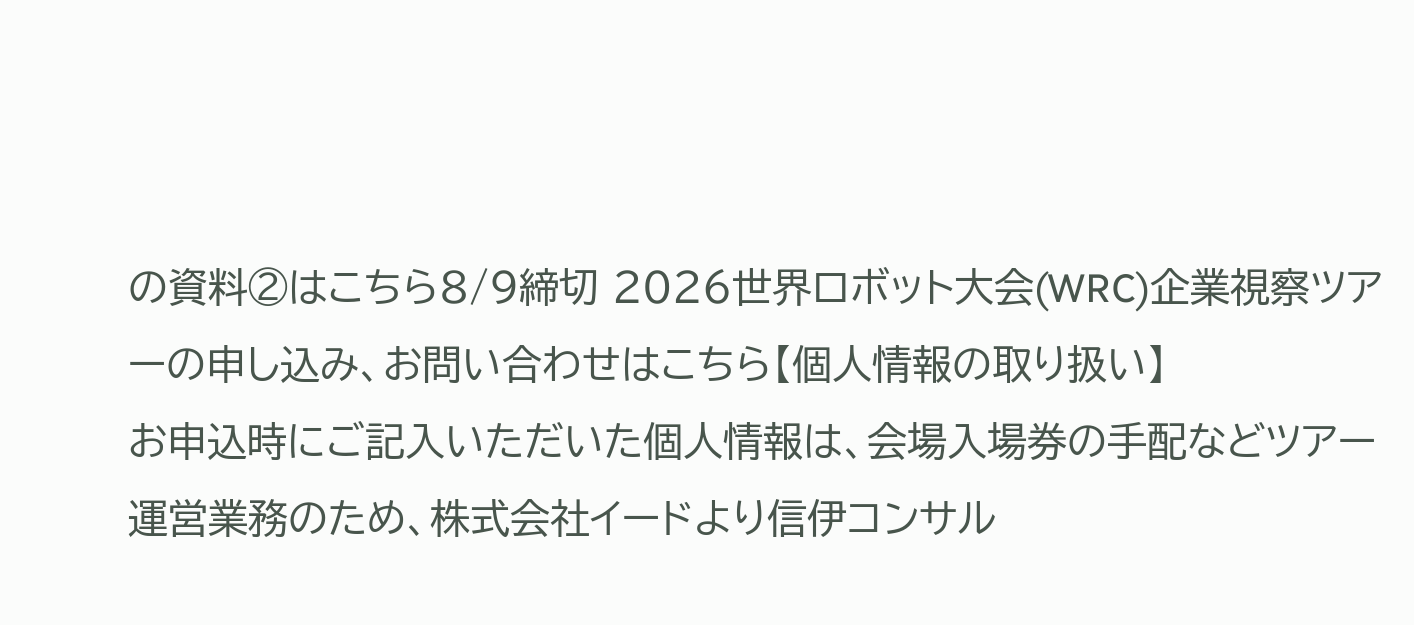の資料②はこちら8/9締切 2026世界ロボット大会(WRC)企業視察ツアーの申し込み、お問い合わせはこちら【個人情報の取り扱い】
お申込時にご記入いただいた個人情報は、会場入場券の手配などツアー運営業務のため、株式会社イードより信伊コンサル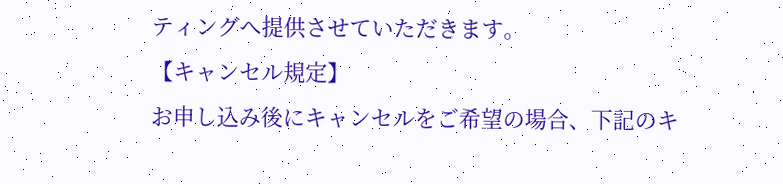ティングへ提供させていただきます。
【キャンセル規定】
お申し込み後にキャンセルをご希望の場合、下記のキ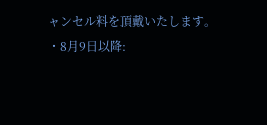ャンセル料を頂戴いたします。
・8月9日以降: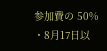参加費の 50%
・8月17日以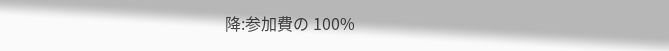降:参加費の 100%